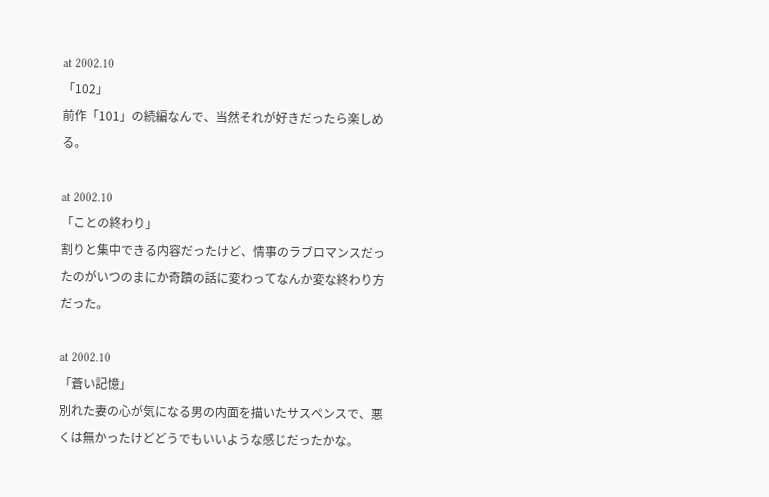at 2002.10
「102」
前作「101」の続編なんで、当然それが好きだったら楽しめる。

at 2002.10
「ことの終わり」
割りと集中できる内容だったけど、情事のラブロマンスだったのがいつのまにか奇蹟の話に変わってなんか変な終わり方だった。

at 2002.10
「蒼い記憶」
別れた妻の心が気になる男の内面を描いたサスペンスで、悪くは無かったけどどうでもいいような感じだったかな。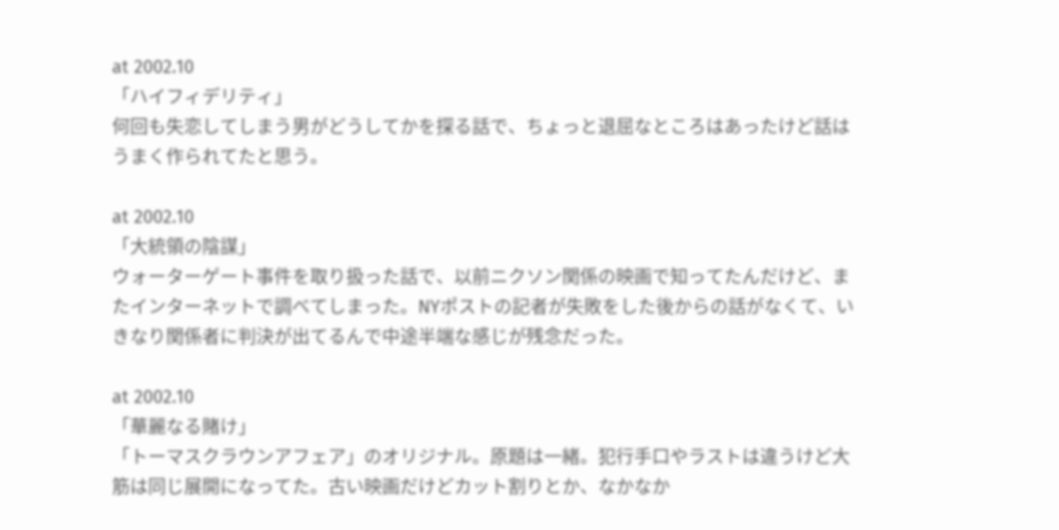at 2002.10
「ハイフィデリティ」
何回も失恋してしまう男がどうしてかを探る話で、ちょっと退屈なところはあったけど話はうまく作られてたと思う。

at 2002.10
「大統領の陰謀」
ウォーターゲート事件を取り扱った話で、以前ニクソン関係の映画で知ってたんだけど、またインターネットで調べてしまった。NYポストの記者が失敗をした後からの話がなくて、いきなり関係者に判決が出てるんで中途半端な感じが残念だった。

at 2002.10
「華麗なる賭け」
「トーマスクラウンアフェア」のオリジナル。原題は一緒。犯行手口やラストは違うけど大筋は同じ展開になってた。古い映画だけどカット割りとか、なかなか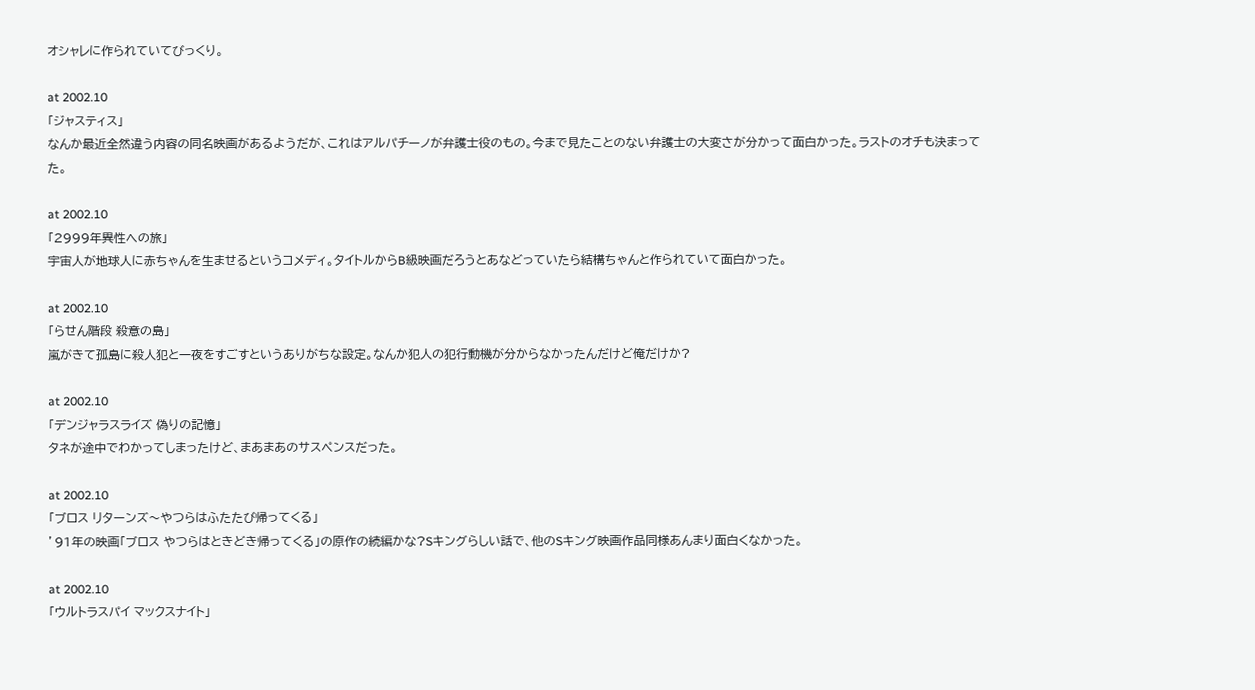オシャレに作られていてびっくり。

at 2002.10
「ジャスティス」
なんか最近全然違う内容の同名映画があるようだが、これはアルパチーノが弁護士役のもの。今まで見たことのない弁護士の大変さが分かって面白かった。ラストのオチも決まってた。

at 2002.10
「2999年異性への旅」
宇宙人が地球人に赤ちゃんを生ませるというコメディ。タイトルからB級映画だろうとあなどっていたら結構ちゃんと作られていて面白かった。

at 2002.10
「らせん階段 殺意の島」
嵐がきて孤島に殺人犯と一夜をすごすというありがちな設定。なんか犯人の犯行動機が分からなかったんだけど俺だけか?

at 2002.10
「デンジャラスライズ 偽りの記憶」
タネが途中でわかってしまったけど、まあまあのサスペンスだった。

at 2002.10
「ブロス リターンズ〜やつらはふたたび帰ってくる」
’91年の映画「ブロス やつらはときどき帰ってくる」の原作の続編かな?Sキングらしい話で、他のSキング映画作品同様あんまり面白くなかった。

at 2002.10
「ウルトラスパイ マックスナイト」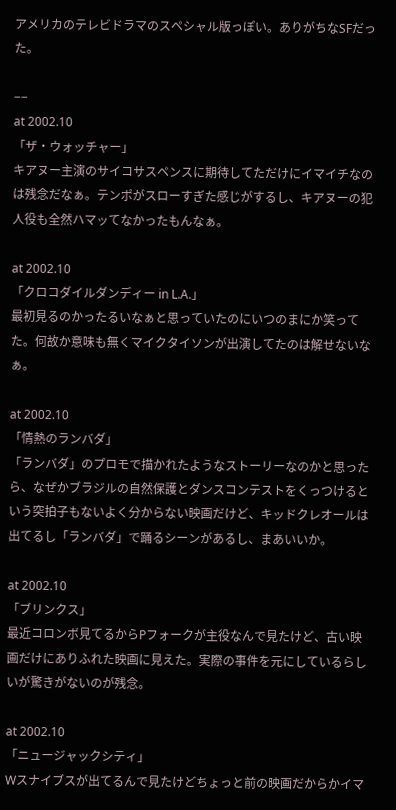アメリカのテレビドラマのスペシャル版っぽい。ありがちなSFだった。

−−
at 2002.10
「ザ・ウォッチャー」
キアヌー主演のサイコサスペンスに期待してただけにイマイチなのは残念だなぁ。テンポがスローすぎた感じがするし、キアヌーの犯人役も全然ハマッてなかったもんなぁ。

at 2002.10
「クロコダイルダンディー in L.A.」
最初見るのかったるいなぁと思っていたのにいつのまにか笑ってた。何故か意味も無くマイクタイソンが出演してたのは解せないなぁ。

at 2002.10
「情熱のランバダ」
「ランバダ」のプロモで描かれたようなストーリーなのかと思ったら、なぜかブラジルの自然保護とダンスコンテストをくっつけるという突拍子もないよく分からない映画だけど、キッドクレオールは出てるし「ランバダ」で踊るシーンがあるし、まあいいか。

at 2002.10
「ブリンクス」
最近コロンボ見てるからPフォークが主役なんで見たけど、古い映画だけにありふれた映画に見えた。実際の事件を元にしているらしいが驚きがないのが残念。

at 2002.10
「ニュージャックシティ」
Wスナイブスが出てるんで見たけどちょっと前の映画だからかイマ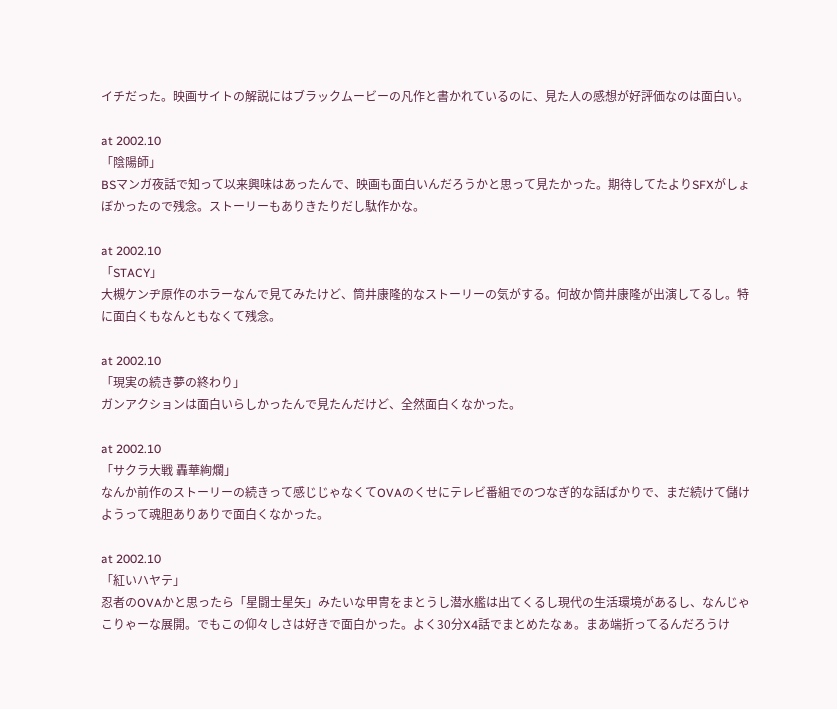イチだった。映画サイトの解説にはブラックムービーの凡作と書かれているのに、見た人の感想が好評価なのは面白い。

at 2002.10
「陰陽師」
BSマンガ夜話で知って以来興味はあったんで、映画も面白いんだろうかと思って見たかった。期待してたよりSFXがしょぼかったので残念。ストーリーもありきたりだし駄作かな。

at 2002.10
「STACY」
大槻ケンヂ原作のホラーなんで見てみたけど、筒井康隆的なストーリーの気がする。何故か筒井康隆が出演してるし。特に面白くもなんともなくて残念。

at 2002.10
「現実の続き夢の終わり」
ガンアクションは面白いらしかったんで見たんだけど、全然面白くなかった。

at 2002.10
「サクラ大戦 轟華絢爛」
なんか前作のストーリーの続きって感じじゃなくてOVAのくせにテレビ番組でのつなぎ的な話ばかりで、まだ続けて儲けようって魂胆ありありで面白くなかった。

at 2002.10
「紅いハヤテ」
忍者のOVAかと思ったら「星闘士星矢」みたいな甲冑をまとうし潜水艦は出てくるし現代の生活環境があるし、なんじゃこりゃーな展開。でもこの仰々しさは好きで面白かった。よく30分X4話でまとめたなぁ。まあ端折ってるんだろうけ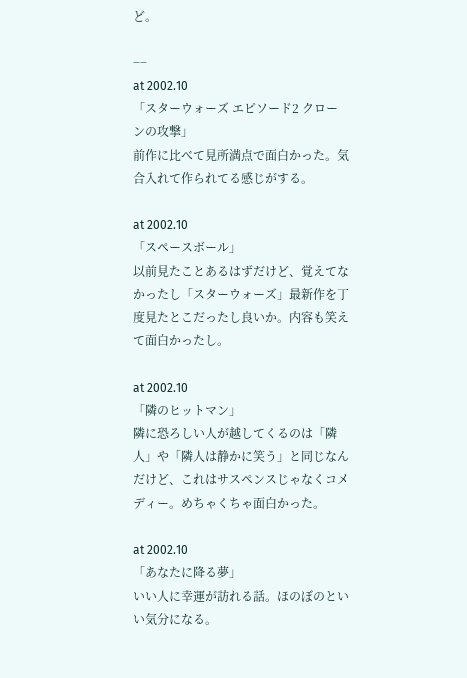ど。

−−
at 2002.10
「スターウォーズ エピソード2 クローンの攻撃」
前作に比べて見所満点で面白かった。気合入れて作られてる感じがする。

at 2002.10
「スペースボール」
以前見たことあるはずだけど、覚えてなかったし「スターウォーズ」最新作を丁度見たとこだったし良いか。内容も笑えて面白かったし。

at 2002.10
「隣のヒットマン」
隣に恐ろしい人が越してくるのは「隣人」や「隣人は静かに笑う」と同じなんだけど、これはサスペンスじゃなくコメディー。めちゃくちゃ面白かった。

at 2002.10
「あなたに降る夢」
いい人に幸運が訪れる話。ほのぼのといい気分になる。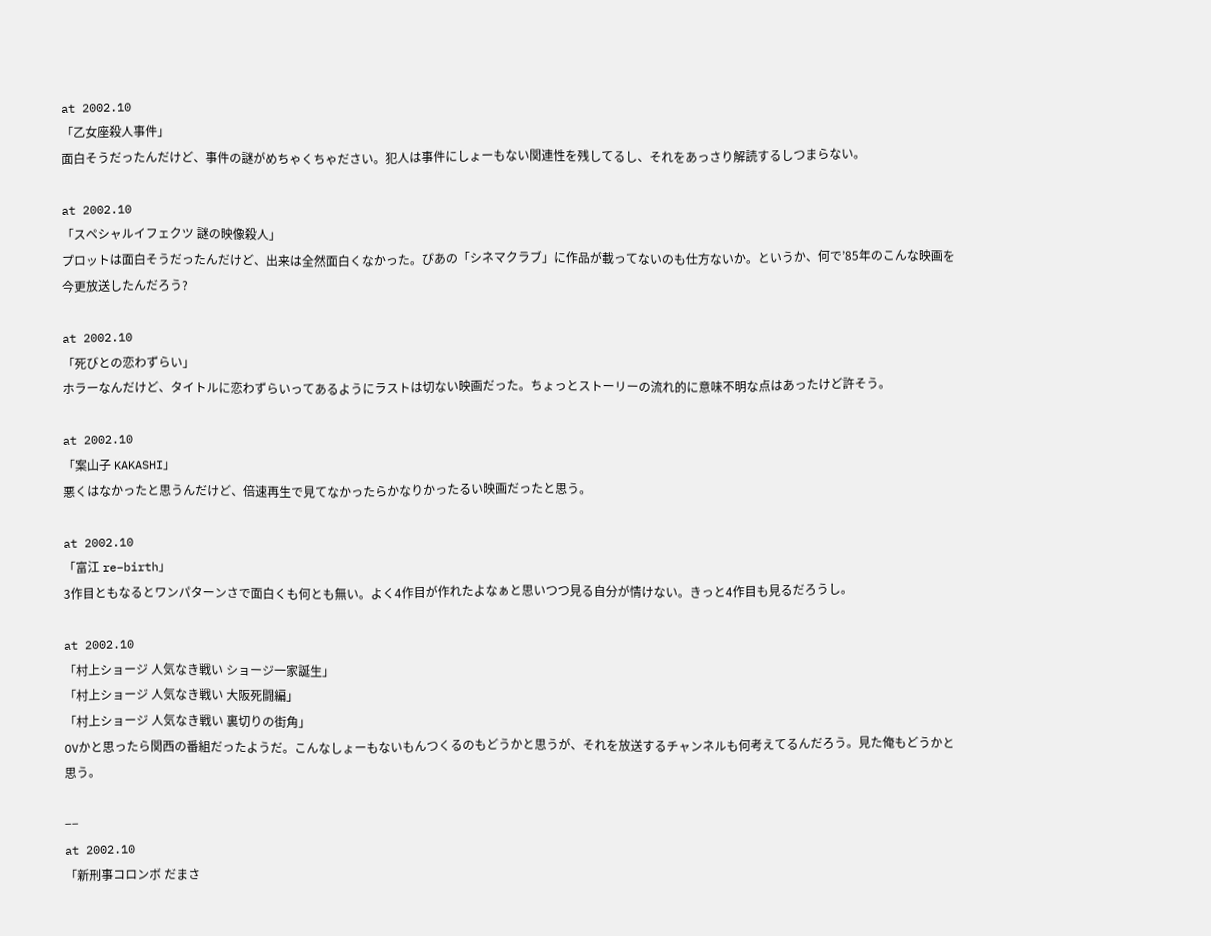at 2002.10
「乙女座殺人事件」
面白そうだったんだけど、事件の謎がめちゃくちゃださい。犯人は事件にしょーもない関連性を残してるし、それをあっさり解読するしつまらない。

at 2002.10
「スペシャルイフェクツ 謎の映像殺人」
プロットは面白そうだったんだけど、出来は全然面白くなかった。ぴあの「シネマクラブ」に作品が載ってないのも仕方ないか。というか、何で’85年のこんな映画を今更放送したんだろう?

at 2002.10
「死びとの恋わずらい」
ホラーなんだけど、タイトルに恋わずらいってあるようにラストは切ない映画だった。ちょっとストーリーの流れ的に意味不明な点はあったけど許そう。

at 2002.10
「案山子 KAKASHI」
悪くはなかったと思うんだけど、倍速再生で見てなかったらかなりかったるい映画だったと思う。

at 2002.10
「富江 re−birth」
3作目ともなるとワンパターンさで面白くも何とも無い。よく4作目が作れたよなぁと思いつつ見る自分が情けない。きっと4作目も見るだろうし。

at 2002.10
「村上ショージ 人気なき戦い ショージ一家誕生」
「村上ショージ 人気なき戦い 大阪死闘編」
「村上ショージ 人気なき戦い 裏切りの街角」
OVかと思ったら関西の番組だったようだ。こんなしょーもないもんつくるのもどうかと思うが、それを放送するチャンネルも何考えてるんだろう。見た俺もどうかと思う。

−−
at 2002.10
「新刑事コロンボ だまさ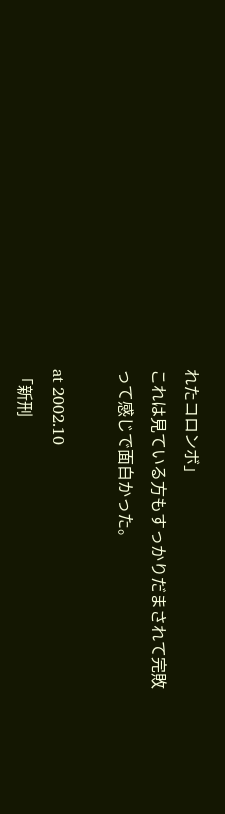れたコロンボ」
これは見ている方もすっかりだまされて完敗って感じで面白かった。

at 2002.10
「新刑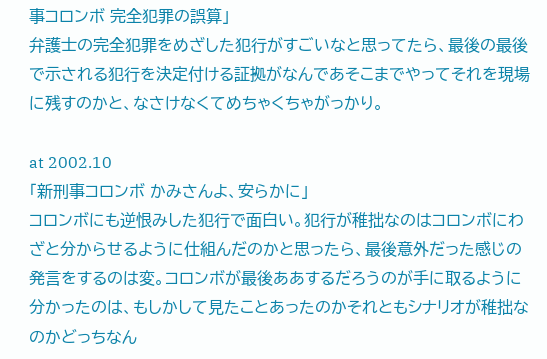事コロンボ 完全犯罪の誤算」
弁護士の完全犯罪をめざした犯行がすごいなと思ってたら、最後の最後で示される犯行を決定付ける証拠がなんであそこまでやってそれを現場に残すのかと、なさけなくてめちゃくちゃがっかり。

at 2002.10
「新刑事コロンボ かみさんよ、安らかに」
コロンボにも逆恨みした犯行で面白い。犯行が稚拙なのはコロンボにわざと分からせるように仕組んだのかと思ったら、最後意外だった感じの発言をするのは変。コロンボが最後ああするだろうのが手に取るように分かったのは、もしかして見たことあったのかそれともシナリオが稚拙なのかどっちなん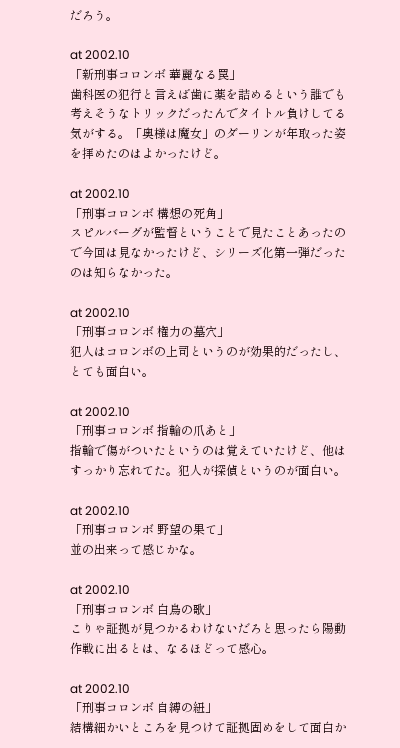だろう。

at 2002.10
「新刑事コロンボ 華麗なる罠」
歯科医の犯行と言えば歯に薬を詰めるという誰でも考えそうなトリックだったんでタイトル負けしてる気がする。「奥様は魔女」のダーリンが年取った姿を拝めたのはよかったけど。

at 2002.10
「刑事コロンボ 構想の死角」
スピルバーグが監督ということで見たことあったので今回は見なかったけど、シリーズ化第一弾だったのは知らなかった。

at 2002.10
「刑事コロンボ 権力の墓穴」
犯人はコロンボの上司というのが効果的だったし、とても面白い。

at 2002.10
「刑事コロンボ 指輪の爪あと」
指輪で傷がついたというのは覚えていたけど、他はすっかり忘れてた。犯人が探偵というのが面白い。

at 2002.10
「刑事コロンボ 野望の果て」
並の出来って感じかな。

at 2002.10
「刑事コロンボ 白鳥の歌」
こりゃ証拠が見つかるわけないだろと思ったら陽動作戦に出るとは、なるほどって感心。

at 2002.10
「刑事コロンボ 自縛の紐」
結構細かいところを見つけて証拠固めをして面白か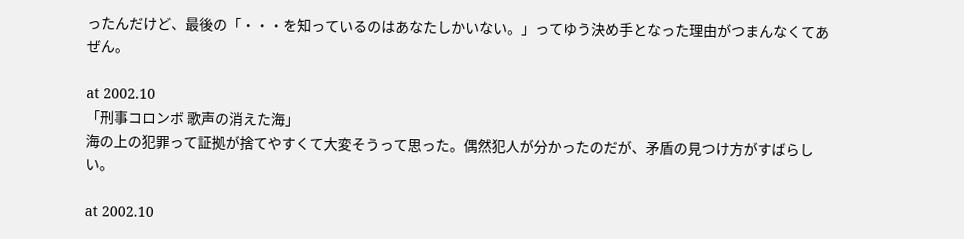ったんだけど、最後の「・・・を知っているのはあなたしかいない。」ってゆう決め手となった理由がつまんなくてあぜん。

at 2002.10
「刑事コロンボ 歌声の消えた海」
海の上の犯罪って証拠が捨てやすくて大変そうって思った。偶然犯人が分かったのだが、矛盾の見つけ方がすばらしい。

at 2002.10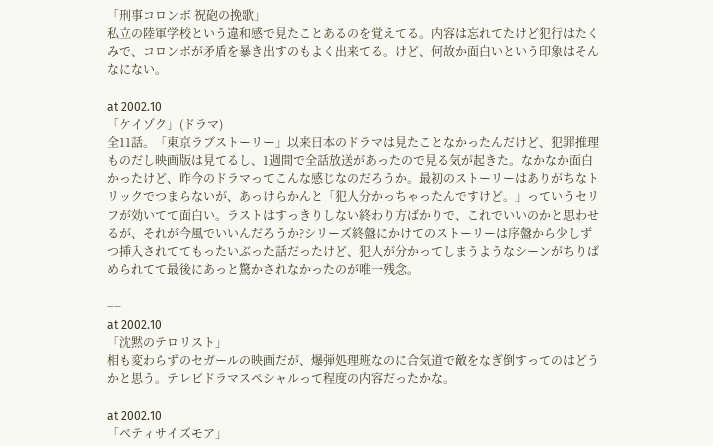「刑事コロンボ 祝砲の挽歌」
私立の陸軍学校という違和感で見たことあるのを覚えてる。内容は忘れてたけど犯行はたくみで、コロンボが矛盾を暴き出すのもよく出来てる。けど、何故か面白いという印象はそんなにない。

at 2002.10
「ケイゾク」(ドラマ)
全11話。「東京ラブストーリー」以来日本のドラマは見たことなかったんだけど、犯罪推理ものだし映画版は見てるし、1週間で全話放送があったので見る気が起きた。なかなか面白かったけど、昨今のドラマってこんな感じなのだろうか。最初のストーリーはありがちなトリックでつまらないが、あっけらかんと「犯人分かっちゃったんですけど。」っていうセリフが効いてて面白い。ラストはすっきりしない終わり方ばかりで、これでいいのかと思わせるが、それが今風でいいんだろうか?シリーズ終盤にかけてのストーリーは序盤から少しずつ挿入されててもったいぶった話だったけど、犯人が分かってしまうようなシーンがちりばめられてて最後にあっと驚かされなかったのが唯一残念。

−−
at 2002.10
「沈黙のテロリスト」
相も変わらずのセガールの映画だが、爆弾処理班なのに合気道で敵をなぎ倒すってのはどうかと思う。テレビドラマスペシャルって程度の内容だったかな。

at 2002.10
「ベティサイズモア」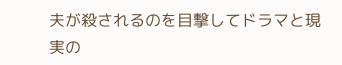夫が殺されるのを目撃してドラマと現実の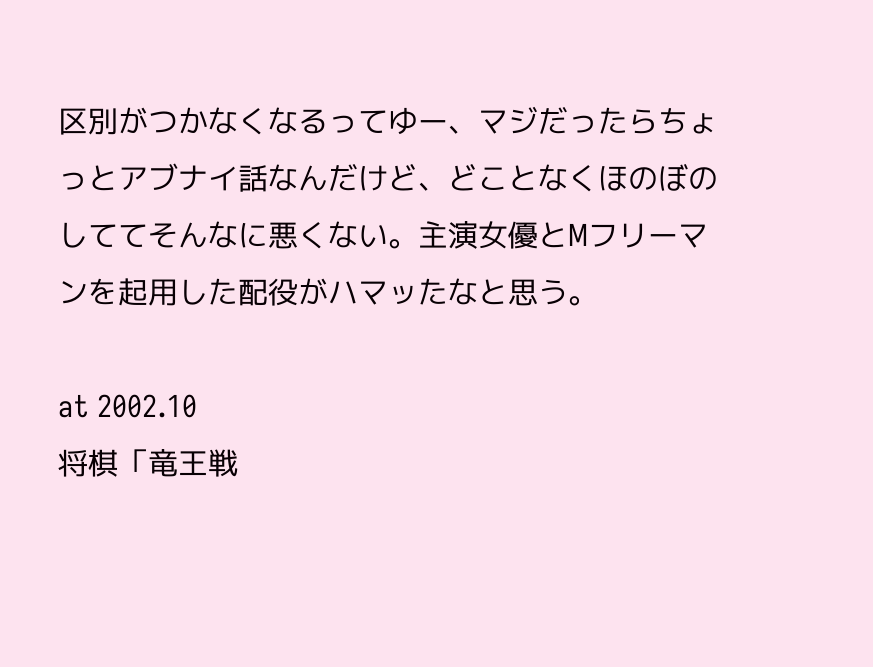区別がつかなくなるってゆー、マジだったらちょっとアブナイ話なんだけど、どことなくほのぼのしててそんなに悪くない。主演女優とMフリーマンを起用した配役がハマッたなと思う。

at 2002.10
将棋「竜王戦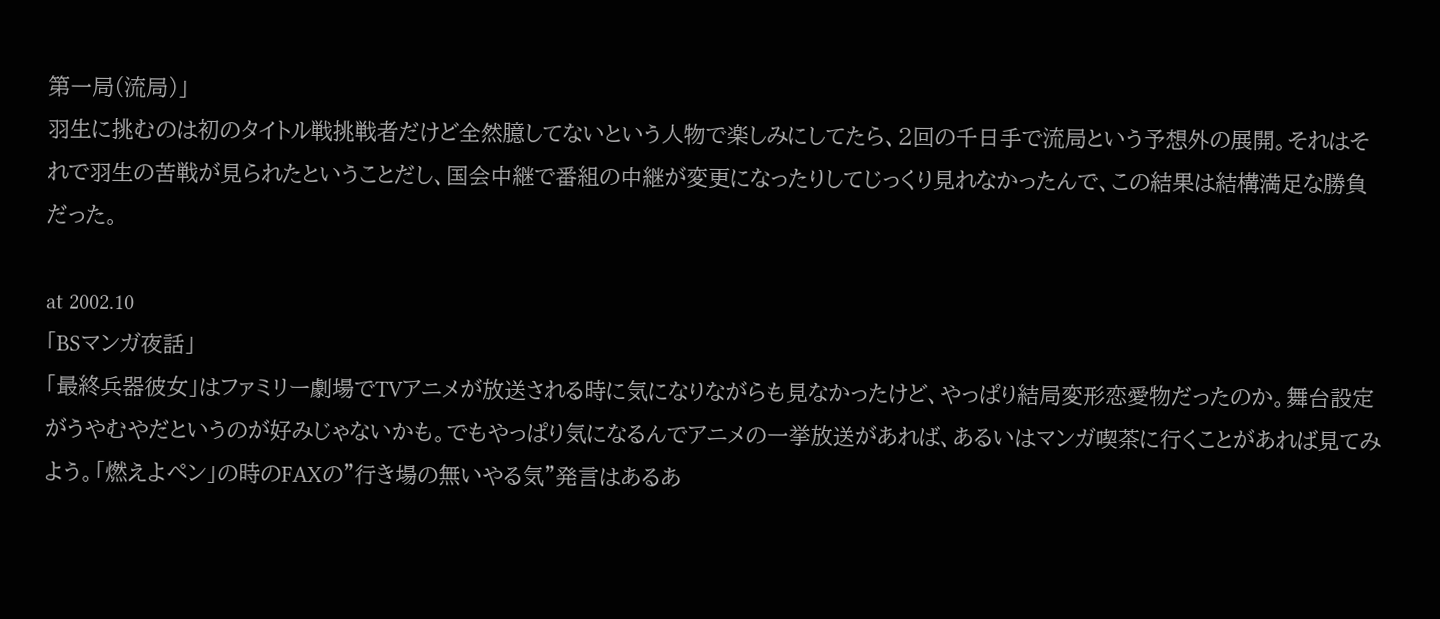第一局(流局)」
羽生に挑むのは初のタイトル戦挑戦者だけど全然臆してないという人物で楽しみにしてたら、2回の千日手で流局という予想外の展開。それはそれで羽生の苦戦が見られたということだし、国会中継で番組の中継が変更になったりしてじっくり見れなかったんで、この結果は結構満足な勝負だった。

at 2002.10
「BSマンガ夜話」
「最終兵器彼女」はファミリー劇場でTVアニメが放送される時に気になりながらも見なかったけど、やっぱり結局変形恋愛物だったのか。舞台設定がうやむやだというのが好みじゃないかも。でもやっぱり気になるんでアニメの一挙放送があれば、あるいはマンガ喫茶に行くことがあれば見てみよう。「燃えよペン」の時のFAXの”行き場の無いやる気”発言はあるあ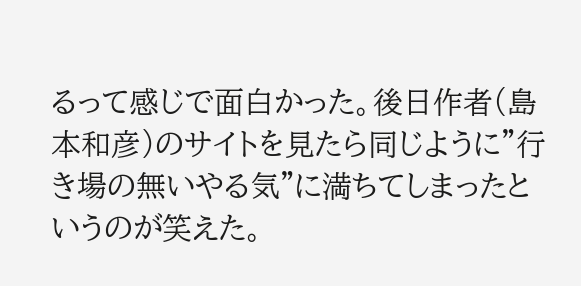るって感じで面白かった。後日作者(島本和彦)のサイトを見たら同じように”行き場の無いやる気”に満ちてしまったというのが笑えた。